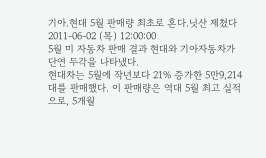기아.현대 5월 판매량 최초로 혼다.닛산 제쳤다
2011-06-02 (목) 12:00:00
5월 미 자동차 판매 결과 현대와 기아자동차가 단연 두각을 나타냈다.
현대차는 5월에 작년보다 21% 증가한 5만9,214대를 판매했다. 이 판매량은 역대 5월 최고 실적으로, 5개월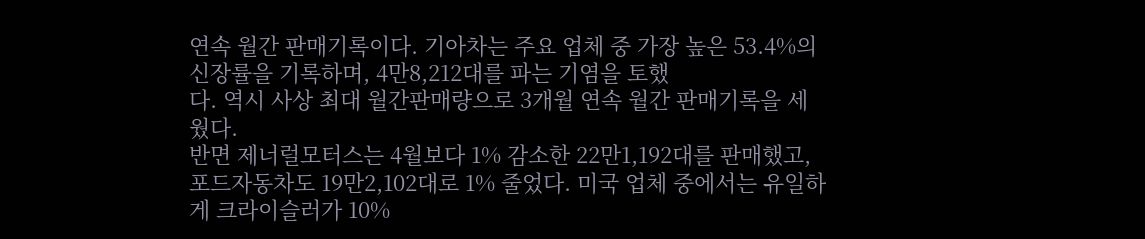연속 월간 판매기록이다. 기아차는 주요 업체 중 가장 높은 53.4%의 신장률을 기록하며, 4만8,212대를 파는 기염을 토했
다. 역시 사상 최대 월간판매량으로 3개월 연속 월간 판매기록을 세웠다.
반면 제너럴모터스는 4월보다 1% 감소한 22만1,192대를 판매했고, 포드자동차도 19만2,102대로 1% 줄었다. 미국 업체 중에서는 유일하게 크라이슬러가 10%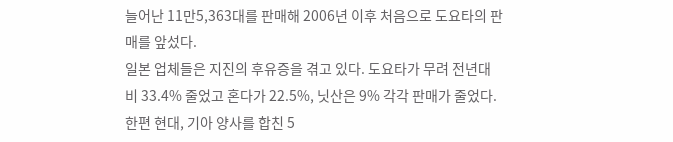늘어난 11만5,363대를 판매해 2006년 이후 처음으로 도요타의 판매를 앞섰다.
일본 업체들은 지진의 후유증을 겪고 있다. 도요타가 무려 전년대비 33.4% 줄었고 혼다가 22.5%, 닛산은 9% 각각 판매가 줄었다. 한편 현대, 기아 양사를 합친 5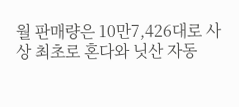월 판매량은 10만7,426대로 사상 최초로 혼다와 닛산 자동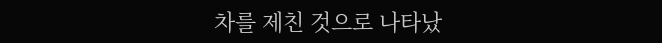차를 제친 것으로 나타났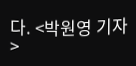다. <박원영 기자>